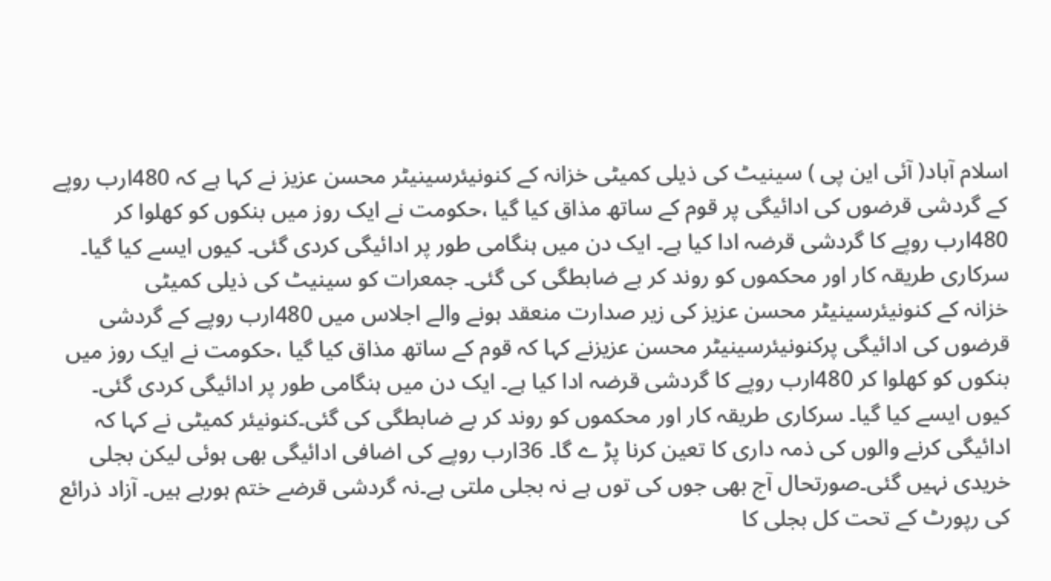اسلام آباد( آئی این پی ) سینیٹ کی ذیلی کمیٹی خزانہ کے کنونیئرسینیٹر محسن عزیز نے کہا ہے کہ 480ارب روپے کے گردشی قرضوں کی ادائیگی پر قوم کے ساتھ مذاق کیا گیا ،حکومت نے ایک روز میں بنکوں کو کھلوا کر 480ارب روپے کا گردشی قرضہ ادا کیا ہے۔ ایک دن میں ہنگامی طور پر ادائیگی کردی گئی۔ کیوں ایسے کیا گیا۔ سرکاری طریقہ کار اور محکموں کو روند کر بے ضابطگی کی گئی۔ جمعرات کو سینیٹ کی ذیلی کمیٹی
خزانہ کے کنونیئرسینیٹر محسن عزیز کی زیر صدارت منعقد ہونے والے اجلاس میں 480ارب روپے کے گردشی قرضوں کی ادائیگی پرکنونیئرسینیٹر محسن عزیزنے کہا کہ قوم کے ساتھ مذاق کیا گیا ،حکومت نے ایک روز میں بنکوں کو کھلوا کر 480ارب روپے کا گردشی قرضہ ادا کیا ہے۔ ایک دن میں ہنگامی طور پر ادائیگی کردی گئی۔ کیوں ایسے کیا گیا۔ سرکاری طریقہ کار اور محکموں کو روند کر بے ضابطگی کی گئی۔کنونیئر کمیٹی نے کہا کہ ادائیگی کرنے والوں کی ذمہ داری کا تعین کرنا پڑ ے گا۔ 36ارب روپے کی اضافی ادائیگی بھی ہوئی لیکن بجلی خریدی نہیں گئی۔صورتحال آج بھی جوں کی توں ہے نہ بجلی ملتی ہے۔نہ گردشی قرضے ختم ہورہے ہیں۔ آزاد ذرائع کی رپورٹ کے تحت کل بجلی کا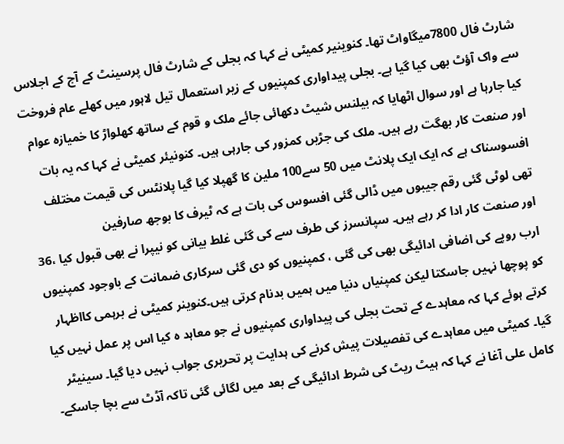شارٹ فال 7800میگاواٹ تھا۔ کنوینیر کمیٹی نے کہا کہ بجلی کے شارٹ فال پرسینٹ کے آج کے اجلاس سے واک آؤٹ بھی کیا گیا ہے۔ بجلی پیداواری کمپنیوں کے زیر استعمال تیل لاہور میں کھلے عام فروخت کیا جارہا ہے اور سوال اٹھایا کہ بیلنس شیٹ دکھائی جائے ملک و قوم کے ساتھ کھلواڑ کا خمیازہ عوام اور صنعت کار بھگت رہے ہیں۔ ملک کی جڑیں کمزور کی جارہی ہیں۔ کنونیئر کمیٹی نے کہا کہ یہ بات افسوسناک ہے کہ ایک ایک پلانٹ میں 50 سے100 ملین کا گھپلا کیا گیا پلانٹس کی قیمت مختلف تھی لوٹی گئی رقم جیبوں میں ڈالی گئی افسوس کی بات ہے کہ ٹیرف کا بوجھ صارفین
اور صنعت کار ادا کر رہے ہیں۔ سپانسرز کی طرف سے کی گئی غلط بیانی کو نیپرا نے بھی قبول کیا ،36 ارب روپے کی اضافی ادائیگی بھی کی گئی ، کمپنیوں کو دی گئی سرکاری ضمانت کے باوجود کمپنیوں کو پوچھا نہیں جاسکتا لیکن کمپنیاں دنیا میں ہمیں بدنام کرتی ہیں۔کنوینر کمیٹی نے برہمی کااظہار کرتے ہوئے کہا کہ معاہدے کے تحت بجلی کی پیداواری کمپنیوں نے جو معاہد ہ کیا اس پر عمل نہیں کیا گیا۔ کمیٹی میں معاہدے کی تفصیلات پیش کرنے کی ہدایت پر تحریری جواب نہیں دیا گیا۔ سینیٹر کامل علی آغا نے کہا کہ ہیٹ ریٹ کی شرط ادائیگی کے بعد میں لگائی گئی تاکہ آڈٹ سے بچا جاسکے۔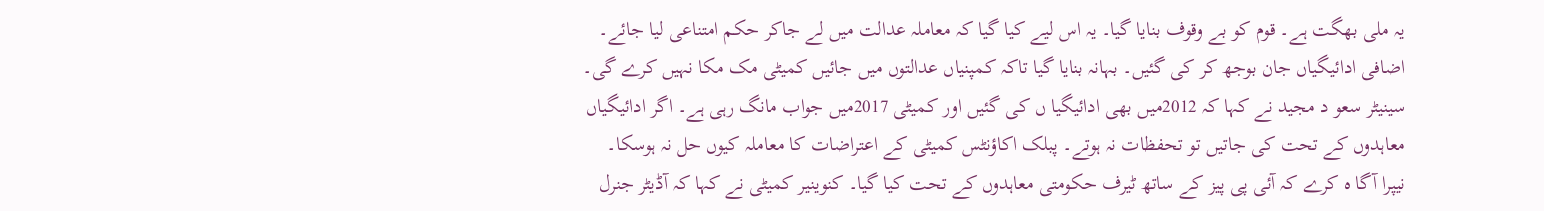یہ ملی بھگت ہے۔ قوم کو بے وقوف بنایا گیا۔ یہ اس لیے کیا گیا کہ معاملہ عدالت میں لے جاکر حکم امتناعی لیا جائے۔ اضافی ادائیگیاں جان بوجھ کر کی گئیں۔ بہانہ بنایا گیا تاکہ کمپنیاں عدالتوں میں جائیں کمیٹی مک مکا نہیں کرے گی۔ سینیٹر سعو د مجید نے کہا کہ 2012میں بھی ادائیگیا ں کی گئیں اور کمیٹی 2017میں جواب مانگ رہی ہے۔ اگر ادائیگیاں معاہدوں کے تحت کی جاتیں تو تحفظات نہ ہوتے۔ پبلک اکاؤنٹس کمیٹی کے اعتراضات کا معاملہ کیوں حل نہ ہوسکا۔
نیپرا آگا ہ کرے کہ آئی پی پیز کے ساتھ ٹیرف حکومتی معاہدوں کے تحت کیا گیا۔ کنوینیر کمیٹی نے کہا کہ آڈیٹر جنرل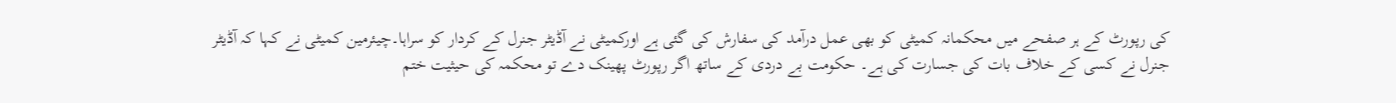کی رپورٹ کے ہر صفحے میں محکمانہ کمیٹی کو بھی عمل درآمد کی سفارش کی گئی ہے اورکمیٹی نے آڈیٹر جنرل کے کردار کو سراہا۔چیئرمین کمیٹی نے کہا کہ آڈیٹر جنرل نے کسی کے خلاف بات کی جسارت کی ہے۔ حکومت بے دردی کے ساتھ اگر رپورٹ پھینک دے تو محکمہ کی حیثیت ختم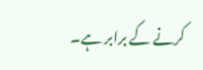کرنے کے برابر ہے۔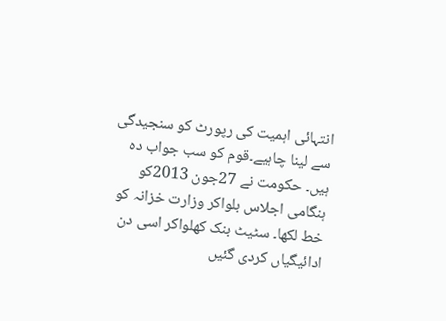انتہائی اہمیت کی رپورٹ کو سنجیدگی سے لینا چاہیے۔قوم کو سب جواب دہ ہیں۔ حکومت نے 27جون 2013کو ہنگامی اجلاس بلواکر وزارت خزانہ کو خط لکھا۔ سٹیٹ بنک کھلواکر اسی دن ادائیگیاں کردی گئیں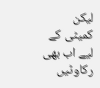لیکن کمیٹی کے لیے اب بھی رکاوٹیں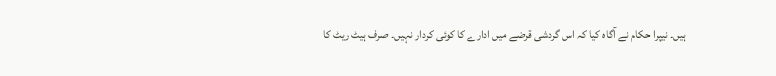ہیں۔ نیپرا حکام نے آگاہ کیا کہ اس گردشی قرضے میں ادارے کا کوئی کردار نہیں۔ صرف ہیٹ ریٹ کا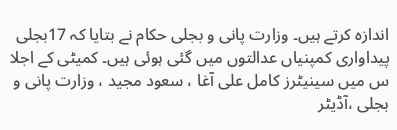اندازہ کرتے ہیں۔ وزارت پانی و بجلی حکام نے بتایا کہ 17بجلی پیداواری کمپنیاں عدالتوں میں گئی ہوئی ہیں۔ کمیٹی کے اجلا س میں سینیٹرز کامل علی آغا ، سعود مجید ، وزارت پانی و بجلی ،آڈیٹر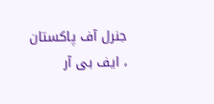جنرل آف پاکستان ، ایف بی آر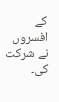کے افسروں نے شرکت کی۔